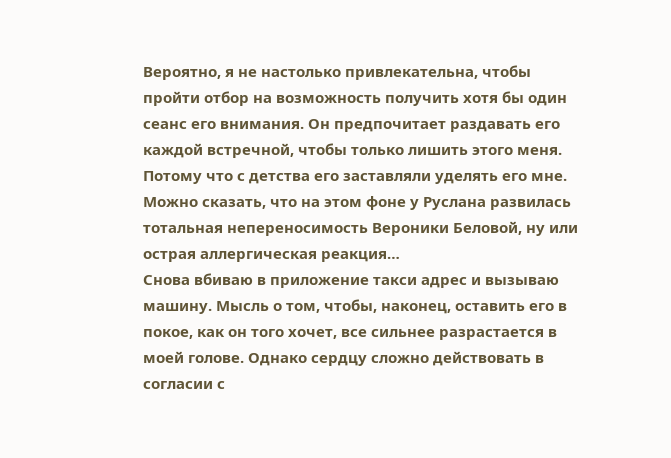Вероятно, я не настолько привлекательна, чтобы пройти отбор на возможность получить хотя бы один сеанс его внимания. Он предпочитает раздавать его каждой встречной, чтобы только лишить этого меня. Потому что с детства его заставляли уделять его мне. Можно сказать, что на этом фоне у Руслана развилась тотальная непереносимость Вероники Беловой, ну или острая аллергическая реакция…
Снова вбиваю в приложение такси адрес и вызываю машину. Мысль о том, чтобы, наконец, оставить его в покое, как он того хочет, все сильнее разрастается в моей голове. Однако сердцу сложно действовать в согласии с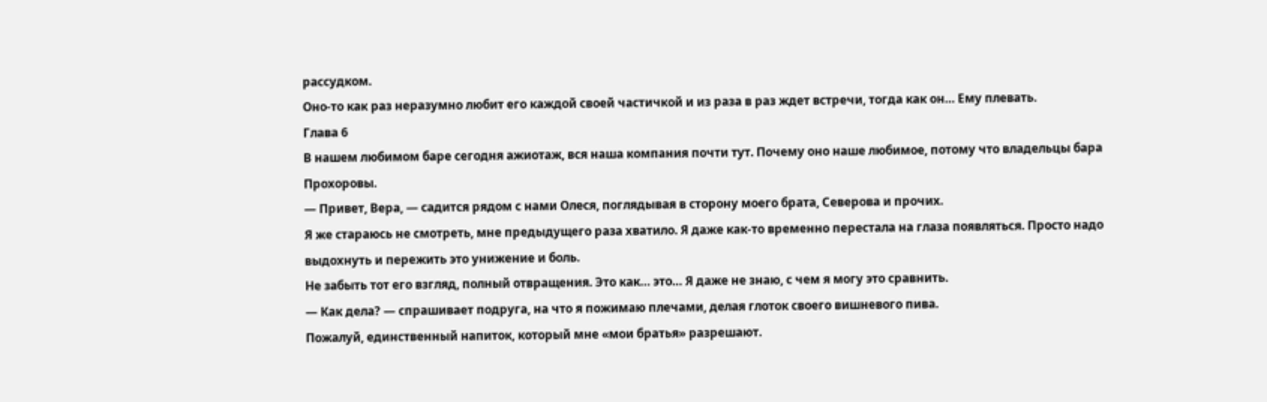рассудком.
Оно-то как раз неразумно любит его каждой своей частичкой и из раза в раз ждет встречи, тогда как он… Ему плевать.
Глава 6
В нашем любимом баре сегодня ажиотаж, вся наша компания почти тут. Почему оно наше любимое, потому что владельцы бара Прохоровы.
— Привет, Вера, — садится рядом с нами Олеся, поглядывая в сторону моего брата, Северова и прочих.
Я же стараюсь не смотреть, мне предыдущего раза хватило. Я даже как-то временно перестала на глаза появляться. Просто надо выдохнуть и пережить это унижение и боль.
Не забыть тот его взгляд, полный отвращения. Это как… это… Я даже не знаю, с чем я могу это сравнить.
— Как дела? — спрашивает подруга, на что я пожимаю плечами, делая глоток своего вишневого пива.
Пожалуй, единственный напиток, который мне «мои братья» разрешают.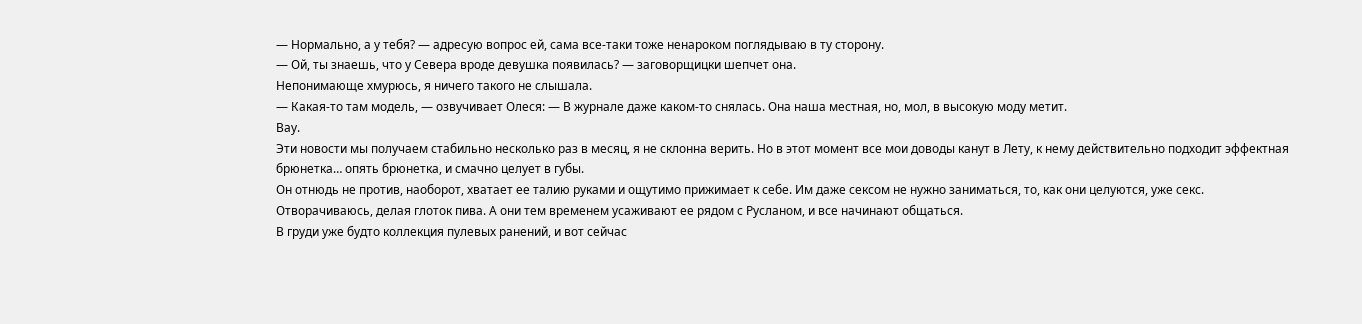— Нормально, а у тебя? — адресую вопрос ей, сама все-таки тоже ненароком поглядываю в ту сторону.
— Ой, ты знаешь, что у Севера вроде девушка появилась? — заговорщицки шепчет она.
Непонимающе хмурюсь, я ничего такого не слышала.
— Какая-то там модель, — озвучивает Олеся: — В журнале даже каком-то снялась. Она наша местная, но, мол, в высокую моду метит.
Вау.
Эти новости мы получаем стабильно несколько раз в месяц, я не склонна верить. Но в этот момент все мои доводы канут в Лету, к нему действительно подходит эффектная брюнетка… опять брюнетка, и смачно целует в губы.
Он отнюдь не против, наоборот, хватает ее талию руками и ощутимо прижимает к себе. Им даже сексом не нужно заниматься, то, как они целуются, уже секс.
Отворачиваюсь, делая глоток пива. А они тем временем усаживают ее рядом с Русланом, и все начинают общаться.
В груди уже будто коллекция пулевых ранений, и вот сейчас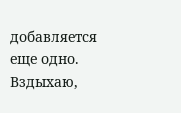добавляется еще одно. Вздыхаю,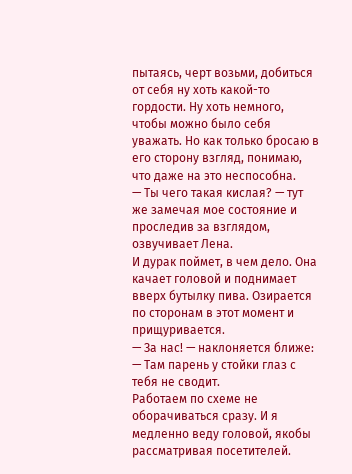пытаясь, черт возьми, добиться от себя ну хоть какой-то гордости. Ну хоть немного, чтобы можно было себя уважать. Но как только бросаю в его сторону взгляд, понимаю, что даже на это неспособна.
— Ты чего такая кислая? — тут же замечая мое состояние и проследив за взглядом, озвучивает Лена.
И дурак поймет, в чем дело. Она качает головой и поднимает вверх бутылку пива. Озирается по сторонам в этот момент и прищуривается.
— За нас! — наклоняется ближе: — Там парень у стойки глаз с тебя не сводит.
Работаем по схеме не оборачиваться сразу. И я медленно веду головой, якобы рассматривая посетителей.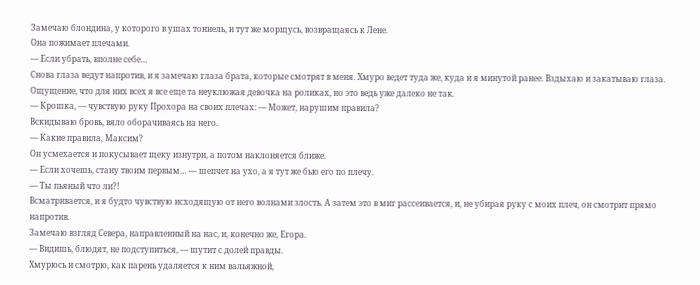Замечаю блондина, у которого в ушах тоннель, и тут же морщусь, возвращаясь к Лене.
Она пожимает плечами.
— Если убрать, вполне себе…
Снова глаза ведут напротив, и я замечаю глаза брата, которые смотрят в меня. Хмуро ведет туда же, куда и я минутой ранее. Вздыхаю и закатываю глаза.
Ощущение, что для них всех я все еще та неуклюжая девочка на роликах, но это ведь уже далеко не так.
— Крошка, — чувствую руку Прохора на своих плечах: — Может, нарушим правила?
Вскидываю бровь, вяло оборачиваясь на него.
— Какие правила, Максим?
Он усмехается и покусывает щеку изнутри, а потом наклоняется ближе.
— Если хочешь, стану твоим первым… — шепчет на ухо, а я тут же бью его по плечу.
— Ты пьяный что ли?!
Всматривается, и я будто чувствую исходящую от него волнами злость. А затем это в миг рассеивается, и, не убирая руку с моих плеч, он смотрит прямо напротив.
Замечаю взгляд Севера, направленный на нас, и, конечно же, Егора.
— Видишь, блюдят, не подступиться, — шутит с долей правды.
Хмурюсь и смотрю, как парень удаляется к ним вальяжной,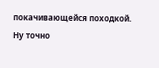покачивающейся походкой.
Ну точно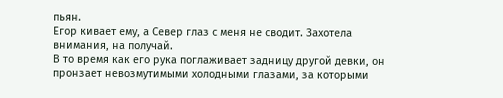пьян.
Егор кивает ему, а Север глаз с меня не сводит. Захотела внимания, на получай.
В то время как его рука поглаживает задницу другой девки, он пронзает невозмутимыми холодными глазами, за которыми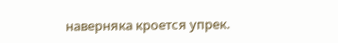наверняка кроется упрек.